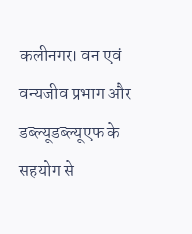कलीनगर। वन एवं वन्यजीव प्रभाग और डब्ल्यूडब्ल्यूएफ के सहयोग से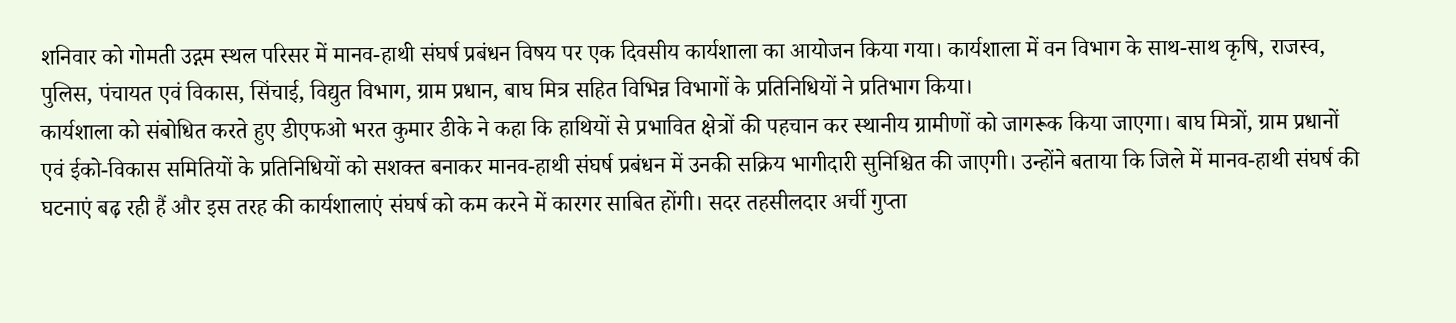शनिवार को गोमती उद्गम स्थल परिसर में मानव-हाथी संघर्ष प्रबंधन विषय पर एक दिवसीय कार्यशाला का आयोजन किया गया। कार्यशाला में वन विभाग के साथ-साथ कृषि, राजस्व, पुलिस, पंचायत एवं विकास, सिंचाई, विद्युत विभाग, ग्राम प्रधान, बाघ मित्र सहित विभिन्न विभागों के प्रतिनिधियों ने प्रतिभाग किया।
कार्यशाला को संबोधित करते हुए डीएफओ भरत कुमार डीके ने कहा कि हाथियों से प्रभावित क्षेत्रों की पहचान कर स्थानीय ग्रामीणों को जागरूक किया जाएगा। बाघ मित्रों, ग्राम प्रधानों एवं ईको-विकास समितियों के प्रतिनिधियों को सशक्त बनाकर मानव-हाथी संघर्ष प्रबंधन में उनकी सक्रिय भागीदारी सुनिश्चित की जाएगी। उन्होंने बताया कि जिले में मानव-हाथी संघर्ष की घटनाएं बढ़ रही हैं और इस तरह की कार्यशालाएं संघर्ष को कम करने में कारगर साबित होंगी। सदर तहसीलदार अर्ची गुप्ता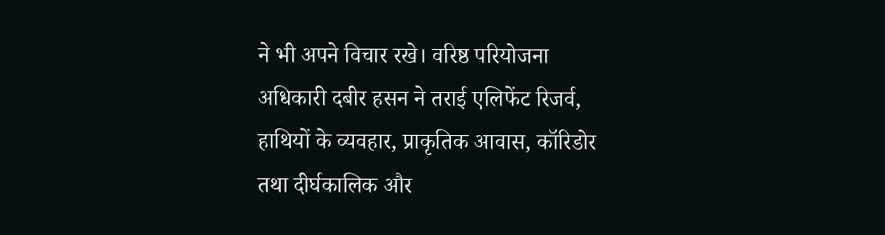ने भी अपने विचार रखे। वरिष्ठ परियोजना अधिकारी दबीर हसन ने तराई एलिफेंट रिजर्व, हाथियों के व्यवहार, प्राकृतिक आवास, कॉरिडोर तथा दीर्घकालिक और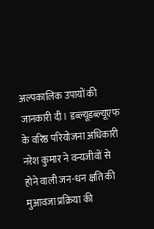अल्पकालिक उपायों की जानकारी दी। डब्ल्यूडब्ल्यूएफ के वरिष्ठ परियोजना अधिकारी नरेश कुमार ने वन्यजीवों से होने वाली जन-धन क्षति की मुआवजा प्रक्रिया की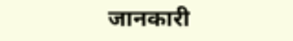जानकारी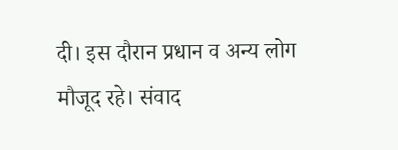दी। इस दौरान प्रधान व अन्य लोग मौजूद रहे। संवाद